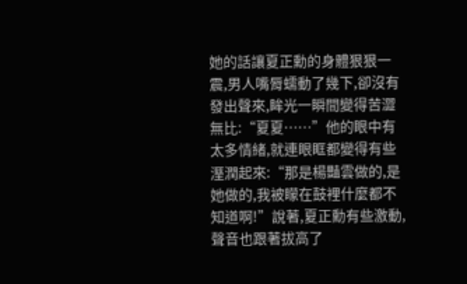她的話讓夏正勳的身體狠狠一震,男人嘴脣蠕動了幾下,卻沒有發出聲來,眸光一瞬間變得苦澀無比:“夏夏……”他的眼中有太多情緒,就連眼眶都變得有些溼潤起來:“那是楊豔雲做的,是她做的,我被矇在鼓裡什麼都不知道啊!”說著,夏正勳有些激動,聲音也跟著拔高了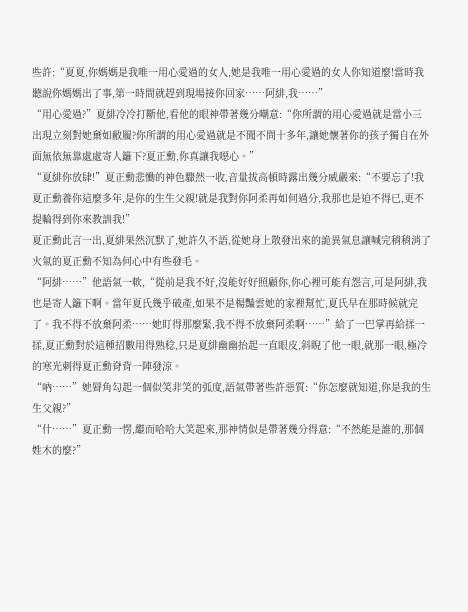些許:“夏夏,你媽媽是我唯一用心愛過的女人,她是我唯一用心愛過的女人你知道麼!當時我聽說你媽媽出了事,第一時間就趕到現場接你回家……阿緋,我……”
“用心愛過?”夏緋冷冷打斷他,看他的眼神帶著幾分嘲意:“你所謂的用心愛過就是當小三出現立刻對她棄如敝履?你所謂的用心愛過就是不聞不問十多年,讓她懷著你的孩子獨自在外面無依無靠處處寄人籬下?夏正勳,你真讓我噁心。”
“夏緋你放肆!”夏正勳悲慟的神色驟然一收,音量拔高頓時露出幾分威嚴來:“不要忘了!我夏正勳養你這麼多年,是你的生生父親!就是我對你阿柔再如何過分,我那也是迫不得已,更不提輪得到你來教訓我!”
夏正勳此言一出,夏緋果然沉默了,她許久不語,從她身上散發出來的詭異氣息讓喊完稍稍消了火氣的夏正勳不知為何心中有些發毛。
“阿緋……”他語氣一軟,“從前是我不好,沒能好好照顧你,你心裡可能有怨言,可是阿緋,我也是寄人籬下啊。當年夏氏幾乎破產,如果不是楊豔雲她的家裡幫忙,夏氏早在那時候就完了。我不得不放棄阿柔……她盯得那麼緊,我不得不放棄阿柔啊……”給了一巴掌再給揉一揉,夏正勳對於這種招數用得熟稔,只是夏緋幽幽抬起一直眼皮,斜睨了他一眼,就那一眼,極冷的寒光刺得夏正勳脊背一陣發涼。
“吶……”她脣角勾起一個似笑非笑的弧度,語氣帶著些許惡質:“你怎麼就知道,你是我的生生父親?”
“什……”夏正勳一愣,繼而哈哈大笑起來,那神情似是帶著幾分得意:“不然能是誰的,那個姓木的麼?”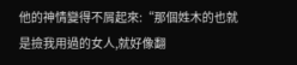他的神情變得不屑起來:“那個姓木的也就是撿我用過的女人,就好像翻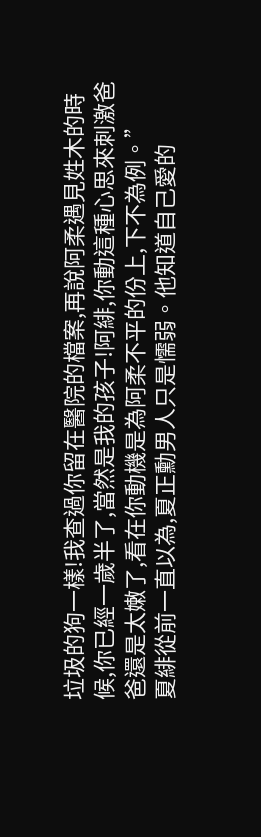垃圾的狗一樣!我查過你留在醫院的檔案,再說阿柔遇見姓木的時候,你已經一歲半了,當然是我的孩子!阿緋,你動這種心思來刺激爸爸還是太嫩了,看在你動機是為阿柔不平的份上,下不為例。”
夏緋從前一直以為,夏正勳男人只是懦弱。他知道自己愛的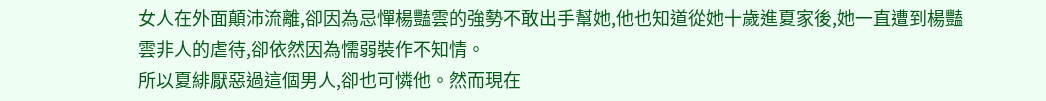女人在外面顛沛流離,卻因為忌憚楊豔雲的強勢不敢出手幫她,他也知道從她十歲進夏家後,她一直遭到楊豔雲非人的虐待,卻依然因為懦弱裝作不知情。
所以夏緋厭惡過這個男人,卻也可憐他。然而現在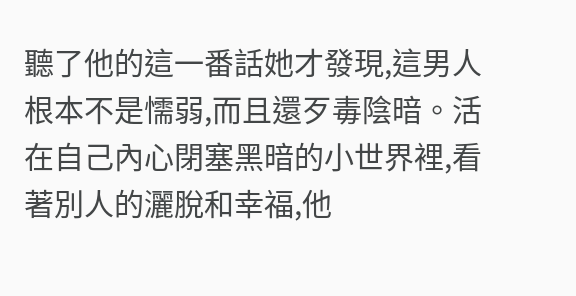聽了他的這一番話她才發現,這男人根本不是懦弱,而且還歹毒陰暗。活在自己內心閉塞黑暗的小世界裡,看著別人的灑脫和幸福,他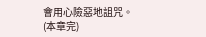會用心險惡地詛咒。
(本章完)